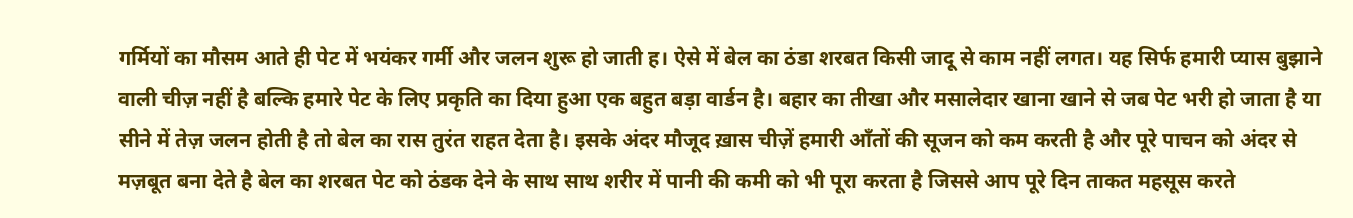गर्मियों का मौसम आते ही पेट में भयंकर गर्मी और जलन शुरू हो जाती ह। ऐसे में बेल का ठंडा शरबत किसी जादू से काम नहीं लगत। यह सिर्फ हमारी प्यास बुझाने वाली चीज़ नहीं है बल्कि हमारे पेट के लिए प्रकृति का दिया हुआ एक बहुत बड़ा वार्डन है। बहार का तीखा और मसालेदार खाना खाने से जब पेट भरी हो जाता है या सीने में तेज़ जलन होती है तो बेल का रास तुरंत राहत देता है। इसके अंदर मौजूद ख़ास चीज़ें हमारी आँतों की सूजन को कम करती है और पूरे पाचन को अंदर से मज़बूत बना देते है बेल का शरबत पेट को ठंडक देने के साथ साथ शरीर में पानी की कमी को भी पूरा करता है जिससे आप पूरे दिन ताकत महसूस करते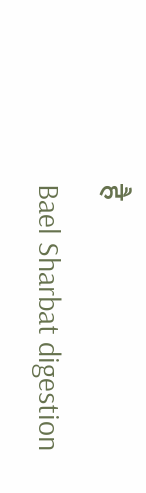है
Bael Sharbat digestion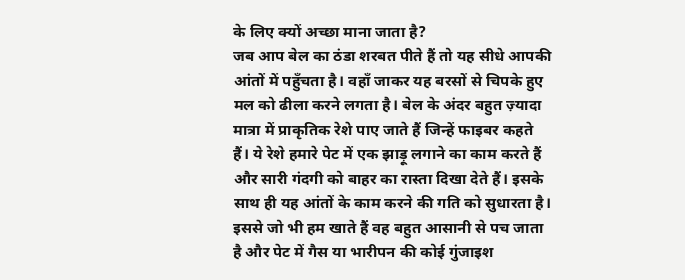के लिए क्यों अच्छा माना जाता है?
जब आप बेल का ठंडा शरबत पीते हैं तो यह सीधे आपकी आंतों में पहुँचता है। वहाँ जाकर यह बरसों से चिपके हुए मल को ढीला करने लगता है। बेल के अंदर बहुत ज़्यादा मात्रा में प्राकृतिक रेशे पाए जाते हैं जिन्हें फाइबर कहते हैं। ये रेशे हमारे पेट में एक झाड़ू लगाने का काम करते हैं और सारी गंदगी को बाहर का रास्ता दिखा देते हैं। इसके साथ ही यह आंतों के काम करने की गति को सुधारता है। इससे जो भी हम खाते हैं वह बहुत आसानी से पच जाता है और पेट में गैस या भारीपन की कोई गुंजाइश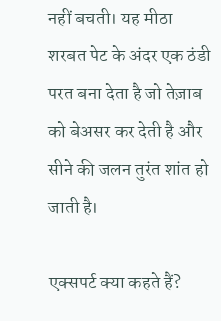नहीं बचती। यह मीठा शरबत पेट के अंदर एक ठंडी परत बना देता है जो तेज़ाब को बेअसर कर देती है और सीने की जलन तुरंत शांत हो जाती है।

एक्सपर्ट क्या कहते हैं?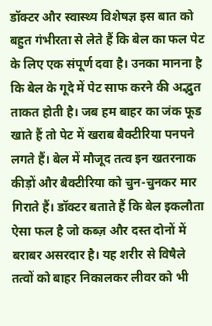डॉक्टर और स्वास्थ्य विशेषज्ञ इस बात को बहुत गंभीरता से लेते हैं कि बेल का फल पेट के लिए एक संपूर्ण दवा है। उनका मानना है कि बेल के गूदे में पेट साफ करने की अद्भुत ताकत होती है। जब हम बाहर का जंक फूड खाते हैं तो पेट में खराब बैक्टीरिया पनपने लगते हैं। बेल में मौजूद तत्व इन खतरनाक कीड़ों और बैक्टीरिया को चुन-चुनकर मार गिराते हैं। डॉक्टर बताते हैं कि बेल इकलौता ऐसा फल है जो कब्ज़ और दस्त दोनों में बराबर असरदार है। यह शरीर से विषैले तत्वों को बाहर निकालकर लीवर को भी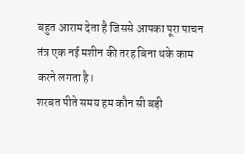बहुत आराम देता है जिससे आपका पूरा पाचन तंत्र एक नई मशीन की तरह बिना थके काम करने लगता है।
शरबत पीते समय हम कौन सी बड़ी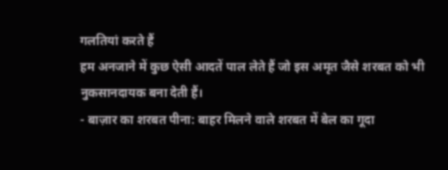गलतियां करते हैं
हम अनजाने में कुछ ऐसी आदतें पाल लेते हैं जो इस अमृत जैसे शरबत को भी नुकसानदायक बना देती हैं।
- बाज़ार का शरबत पीना: बाहर मिलने वाले शरबत में बेल का गूदा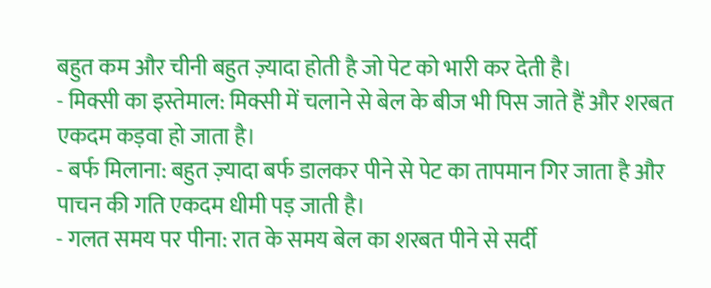बहुत कम और चीनी बहुत ज़्यादा होती है जो पेट को भारी कर देती है।
- मिक्सी का इस्तेमाल: मिक्सी में चलाने से बेल के बीज भी पिस जाते हैं और शरबत एकदम कड़वा हो जाता है।
- बर्फ मिलाना: बहुत ज़्यादा बर्फ डालकर पीने से पेट का तापमान गिर जाता है और पाचन की गति एकदम धीमी पड़ जाती है।
- गलत समय पर पीना: रात के समय बेल का शरबत पीने से सर्दी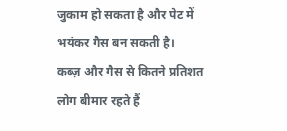जुकाम हो सकता है और पेट में भयंकर गैस बन सकती है।
कब्ज़ और गैस से कितने प्रतिशत लोग बीमार रहते हैं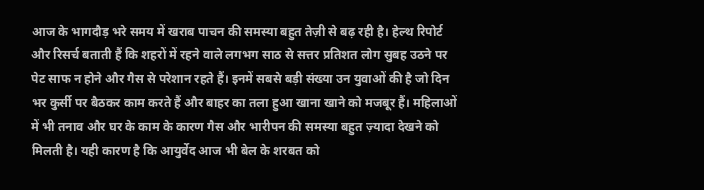आज के भागदौड़ भरे समय में खराब पाचन की समस्या बहुत तेज़ी से बढ़ रही है। हेल्थ रिपोर्ट और रिसर्च बताती हैं कि शहरों में रहने वाले लगभग साठ से सत्तर प्रतिशत लोग सुबह उठने पर पेट साफ न होने और गैस से परेशान रहते हैं। इनमें सबसे बड़ी संख्या उन युवाओं की है जो दिन भर कुर्सी पर बैठकर काम करते हैं और बाहर का तला हुआ खाना खाने को मजबूर हैं। महिलाओं में भी तनाव और घर के काम के कारण गैस और भारीपन की समस्या बहुत ज़्यादा देखने को मिलती है। यही कारण है कि आयुर्वेद आज भी बेल के शरबत को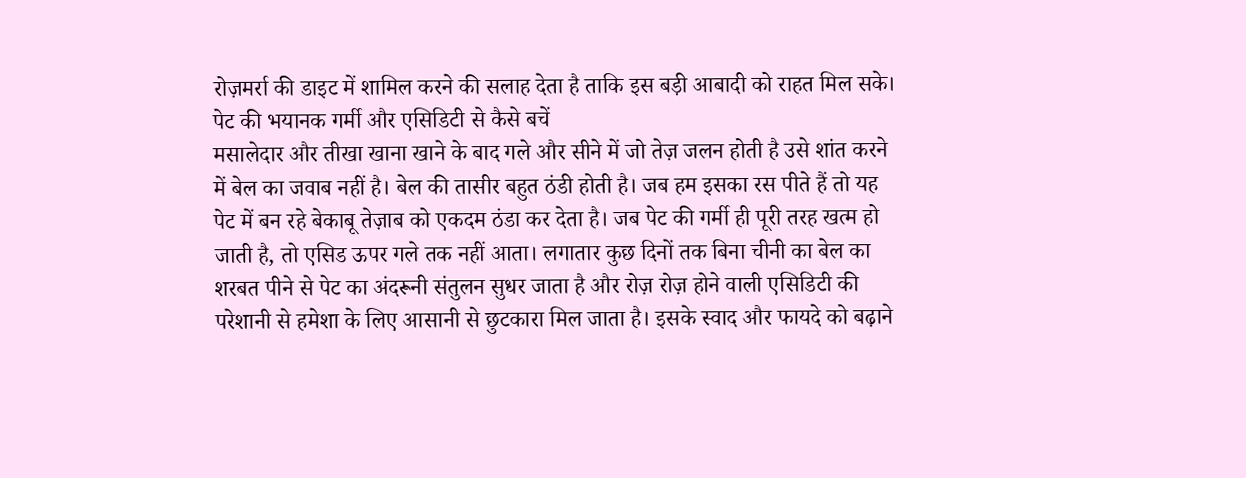रोज़मर्रा की डाइट में शामिल करने की सलाह देता है ताकि इस बड़ी आबादी को राहत मिल सके।
पेट की भयानक गर्मी और एसिडिटी से कैसे बचें
मसालेदार और तीखा खाना खाने के बाद गले और सीने में जो तेज़ जलन होती है उसे शांत करने में बेल का जवाब नहीं है। बेल की तासीर बहुत ठंडी होती है। जब हम इसका रस पीते हैं तो यह पेट में बन रहे बेकाबू तेज़ाब को एकदम ठंडा कर देता है। जब पेट की गर्मी ही पूरी तरह खत्म हो जाती है, तो एसिड ऊपर गले तक नहीं आता। लगातार कुछ दिनों तक बिना चीनी का बेल का शरबत पीने से पेट का अंदरूनी संतुलन सुधर जाता है और रोज़ रोज़ होने वाली एसिडिटी की परेशानी से हमेशा के लिए आसानी से छुटकारा मिल जाता है। इसके स्वाद और फायदे को बढ़ाने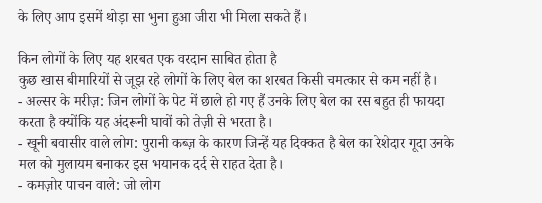के लिए आप इसमें थोड़ा सा भुना हुआ जीरा भी मिला सकते हैं।

किन लोगों के लिए यह शरबत एक वरदान साबित होता है
कुछ खास बीमारियों से जूझ रहे लोगों के लिए बेल का शरबत किसी चमत्कार से कम नहीं है।
- अल्सर के मरीज़: जिन लोगों के पेट में छाले हो गए हैं उनके लिए बेल का रस बहुत ही फायदा करता है क्योंकि यह अंदरूनी घावों को तेज़ी से भरता है।
- खूनी बवासीर वाले लोग: पुरानी कब्ज़ के कारण जिन्हें यह दिक्कत है बेल का रेशेदार गूदा उनके मल को मुलायम बनाकर इस भयानक दर्द से राहत देता है।
- कमज़ोर पाचन वाले: जो लोग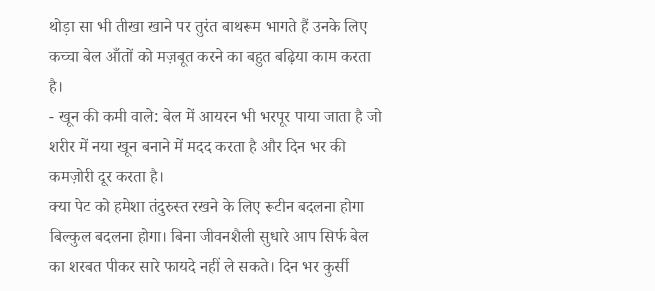थोड़ा सा भी तीखा खाने पर तुरंत बाथरूम भागते हैं उनके लिए कच्चा बेल आँतों को मज़बूत करने का बहुत बढ़िया काम करता है।
- खून की कमी वाले: बेल में आयरन भी भरपूर पाया जाता है जो शरीर में नया खून बनाने में मदद करता है और दिन भर की कमज़ोरी दूर करता है।
क्या पेट को हमेशा तंदुरुस्त रखने के लिए रूटीन बदलना होगा
बिल्कुल बदलना होगा। बिना जीवनशैली सुधारे आप सिर्फ बेल का शरबत पीकर सारे फायदे नहीं ले सकते। दिन भर कुर्सी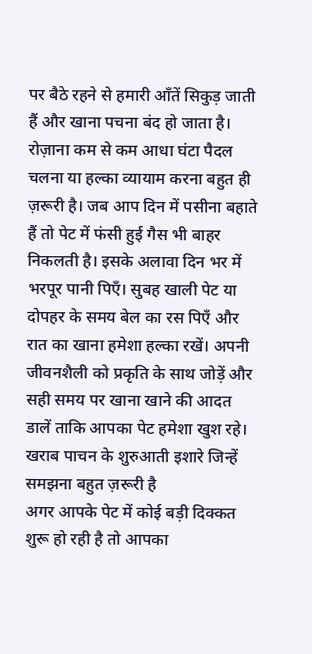पर बैठे रहने से हमारी आँतें सिकुड़ जाती हैं और खाना पचना बंद हो जाता है। रोज़ाना कम से कम आधा घंटा पैदल चलना या हल्का व्यायाम करना बहुत ही ज़रूरी है। जब आप दिन में पसीना बहाते हैं तो पेट में फंसी हुई गैस भी बाहर निकलती है। इसके अलावा दिन भर में भरपूर पानी पिएँ। सुबह खाली पेट या दोपहर के समय बेल का रस पिएँ और रात का खाना हमेशा हल्का रखें। अपनी जीवनशैली को प्रकृति के साथ जोड़ें और सही समय पर खाना खाने की आदत डालें ताकि आपका पेट हमेशा खुश रहे।
खराब पाचन के शुरुआती इशारे जिन्हें समझना बहुत ज़रूरी है
अगर आपके पेट में कोई बड़ी दिक्कत शुरू हो रही है तो आपका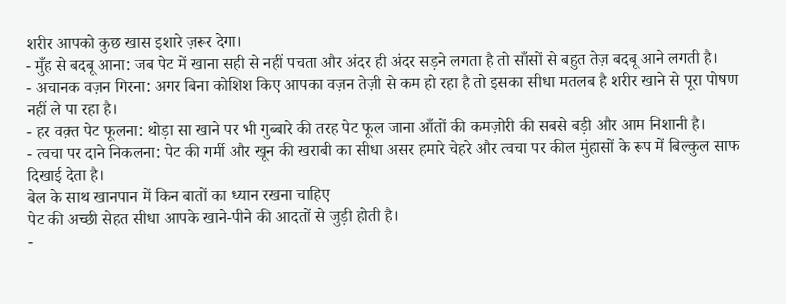शरीर आपको कुछ खास इशारे ज़रूर देगा।
- मुँह से बदबू आना: जब पेट में खाना सही से नहीं पचता और अंदर ही अंदर सड़ने लगता है तो साँसों से बहुत तेज़ बदबू आने लगती है।
- अचानक वज़न गिरना: अगर बिना कोशिश किए आपका वज़न तेज़ी से कम हो रहा है तो इसका सीधा मतलब है शरीर खाने से पूरा पोषण नहीं ले पा रहा है।
- हर वक़्त पेट फूलना: थोड़ा सा खाने पर भी गुब्बारे की तरह पेट फूल जाना आँतों की कमज़ोरी की सबसे बड़ी और आम निशानी है।
- त्वचा पर दाने निकलना: पेट की गर्मी और खून की खराबी का सीधा असर हमारे चेहरे और त्वचा पर कील मुंहासों के रूप में बिल्कुल साफ दिखाई देता है।
बेल के साथ खानपान में किन बातों का ध्यान रखना चाहिए
पेट की अच्छी सेहत सीधा आपके खाने-पीने की आदतों से जुड़ी होती है।
-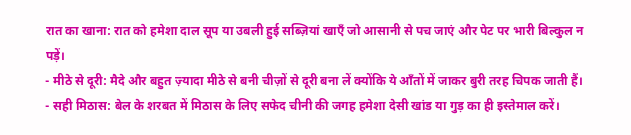रात का खाना: रात को हमेशा दाल सूप या उबली हुई सब्ज़ियां खाएँ जो आसानी से पच जाएं और पेट पर भारी बिल्कुल न पड़ें।
- मीठे से दूरी: मैदे और बहुत ज़्यादा मीठे से बनी चीज़ों से दूरी बना लें क्योंकि ये आँतों में जाकर बुरी तरह चिपक जाती हैं।
- सही मिठास: बेल के शरबत में मिठास के लिए सफेद चीनी की जगह हमेशा देसी खांड या गुड़ का ही इस्तेमाल करें।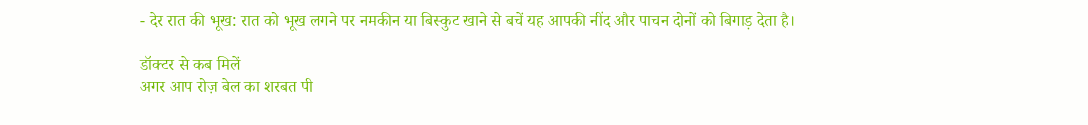- देर रात की भूख: रात को भूख लगने पर नमकीन या बिस्कुट खाने से बचें यह आपकी नींद और पाचन दोनों को बिगाड़ देता है।

डॉक्टर से कब मिलें
अगर आप रोज़ बेल का शरबत पी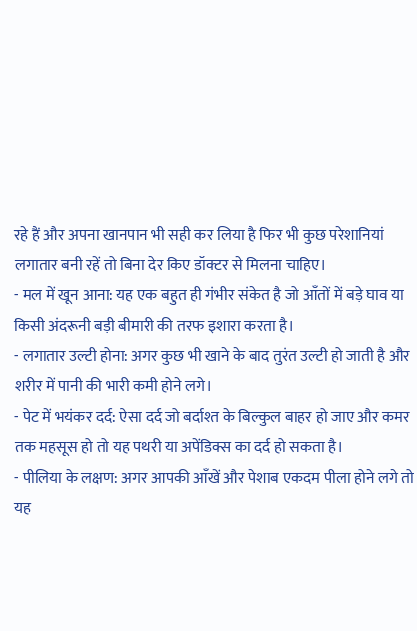रहे हैं और अपना खानपान भी सही कर लिया है फिर भी कुछ परेशानियां लगातार बनी रहें तो बिना देर किए डॉक्टर से मिलना चाहिए।
- मल में खून आना: यह एक बहुत ही गंभीर संकेत है जो आँतों में बड़े घाव या किसी अंदरूनी बड़ी बीमारी की तरफ इशारा करता है।
- लगातार उल्टी होना: अगर कुछ भी खाने के बाद तुरंत उल्टी हो जाती है और शरीर में पानी की भारी कमी होने लगे।
- पेट में भयंकर दर्द: ऐसा दर्द जो बर्दाश्त के बिल्कुल बाहर हो जाए और कमर तक महसूस हो तो यह पथरी या अपेंडिक्स का दर्द हो सकता है।
- पीलिया के लक्षण: अगर आपकी आँखें और पेशाब एकदम पीला होने लगे तो यह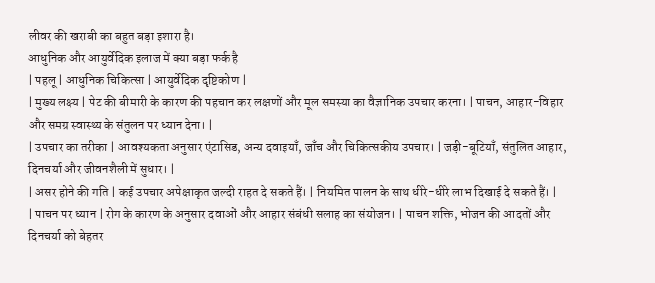लीवर की खराबी का बहुत बड़ा इशारा है।
आधुनिक और आयुर्वेदिक इलाज में क्या बड़ा फर्क है
| पहलू | आधुनिक चिकित्सा | आयुर्वेदिक दृष्टिकोण |
| मुख्य लक्ष्य | पेट की बीमारी के कारण की पहचान कर लक्षणों और मूल समस्या का वैज्ञानिक उपचार करना। | पाचन, आहार-विहार और समग्र स्वास्थ्य के संतुलन पर ध्यान देना। |
| उपचार का तरीका | आवश्यकता अनुसार एंटासिड, अन्य दवाइयाँ, जाँच और चिकित्सकीय उपचार। | जड़ी-बूटियाँ, संतुलित आहार, दिनचर्या और जीवनशैली में सुधार। |
| असर होने की गति | कई उपचार अपेक्षाकृत जल्दी राहत दे सकते हैं। | नियमित पालन के साथ धीरे-धीरे लाभ दिखाई दे सकते हैं। |
| पाचन पर ध्यान | रोग के कारण के अनुसार दवाओं और आहार संबंधी सलाह का संयोजन। | पाचन शक्ति, भोजन की आदतों और दिनचर्या को बेहतर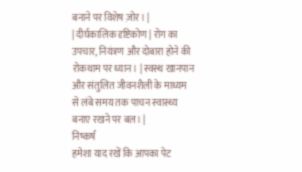बनाने पर विशेष ज़ोर। |
| दीर्घकालिक दृष्टिकोण | रोग का उपचार, नियंत्रण और दोबारा होने की रोकथाम पर ध्यान। | स्वस्थ खानपान और संतुलित जीवनशैली के माध्यम से लंबे समय तक पाचन स्वास्थ्य बनाए रखने पर बल। |
निष्कर्ष
हमेशा याद रखें कि आपका पेट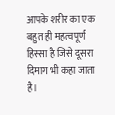आपके शरीर का एक बहुत ही महत्वपूर्ण हिस्सा है जिसे दूसरा दिमाग भी कहा जाता है।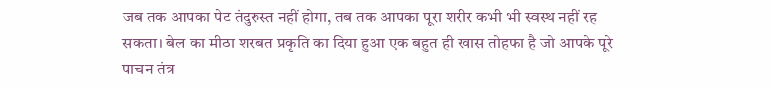जब तक आपका पेट तंदुरुस्त नहीं होगा, तब तक आपका पूरा शरीर कभी भी स्वस्थ नहीं रह सकता। बेल का मीठा शरबत प्रकृति का दिया हुआ एक बहुत ही खास तोहफा है जो आपके पूरे पाचन तंत्र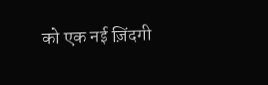को एक नई ज़िंदगी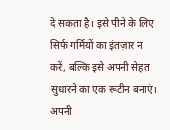दे सकता है। इसे पीने के लिए सिर्फ गर्मियों का इंतज़ार न करें, बल्कि इसे अपनी सेहत सुधारने का एक रूटीन बनाएं। अपनी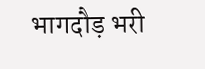भागदौड़ भरी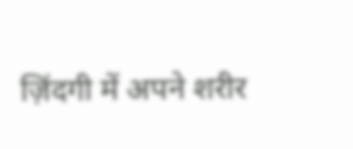ज़िंदगी में अपने शरीर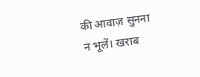की आवाज़ सुनना न भूलें। खराब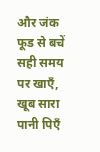और जंक फूड से बचें सही समय पर खाएँ, खूब सारा पानी पिएँ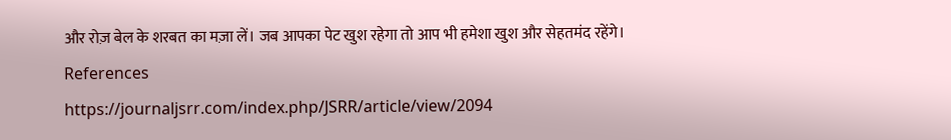और रोज़ बेल के शरबत का मज़ा लें। जब आपका पेट खुश रहेगा तो आप भी हमेशा खुश और सेहतमंद रहेंगे।
References
https://journaljsrr.com/index.php/JSRR/article/view/2094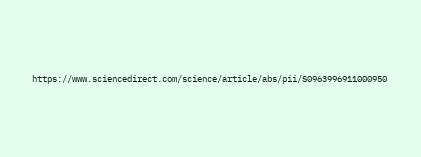https://www.sciencedirect.com/science/article/abs/pii/S0963996911000950